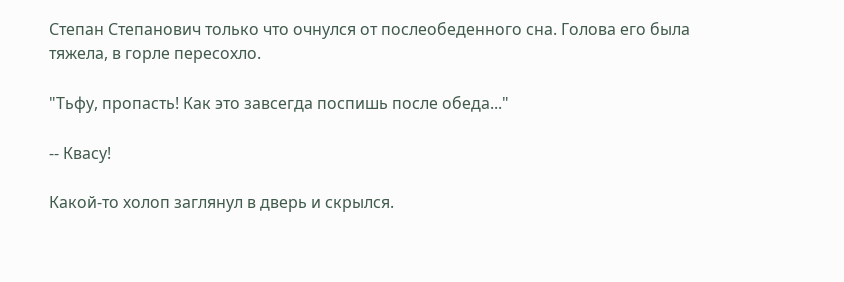Степан Степанович только что очнулся от послеобеденного сна. Голова его была тяжела, в горле пересохло.

"Тьфу, пропасть! Как это завсегда поспишь после обеда..."

-- Квасу!

Какой-то холоп заглянул в дверь и скрылся.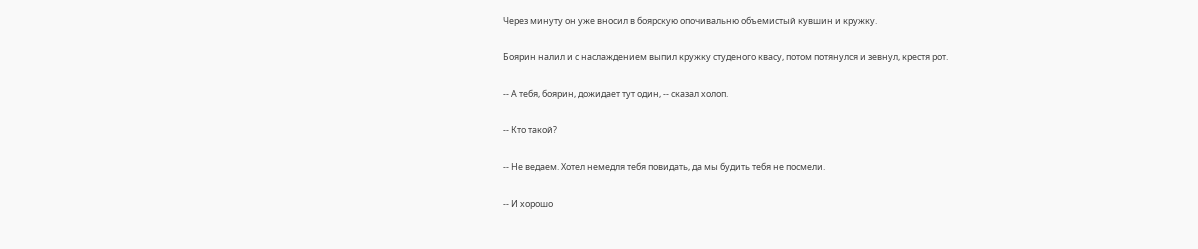Через минуту он уже вносил в боярскую опочивальню объемистый кувшин и кружку.

Боярин налил и с наслаждением выпил кружку студеного квасу, потом потянулся и зевнул, крестя рот.

-- А тебя, боярин, дожидает тут один, -- сказал холоп.

-- Кто такой?

-- Не ведаем. Хотел немедля тебя повидать, да мы будить тебя не посмели.

-- И хорошо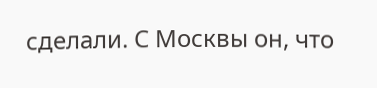сделали. С Москвы он, что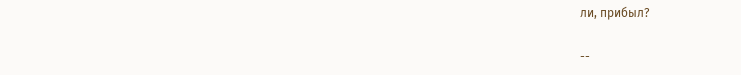ли, прибыл?

--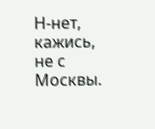Н-нет, кажись, не с Москвы.